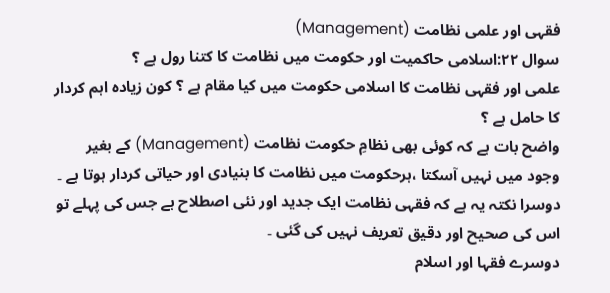فقہی اور علمی نظامت (Management)
سوال ۲۲:اسلامی حاکمیت اور حکومت میں نظامت کا کتنا رول ہے ؟
علمی اور فقہی نظامت کا اسلامی حکومت میں کیا مقام ہے ؟ کون زیادہ اہم کردار کا حامل ہے ؟
واضح بات ہے کہ کوئی بھی نظامِ حکومت نظامت (Management) کے بغیر وجود میں نہیں آسکتا ،ہرحکومت میں نظامت کا بنیادی اور حیاتی کردار ہوتا ہے ۔
دوسرا نکتہ یہ ہے کہ فقہی نظامت ایک جدید اور نئی اصطلاح ہے جس کی پہلے تو اس کی صحیح اور دقیق تعریف نہیں کی گئی ۔
دوسرے فقہا اور اسلام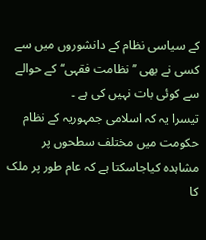کے سیاسی نظام کے دانشوروں میں سے کسی نے بھی ’’نظامت فقہی‘‘کے حوالے سے کوئی بات نہیں کی ہے ۔
تیسرا یہ کہ اسلامی جمہوریہ کے نظام حکومت میں مختلف سطحوں پر مشاہدہ کیاجاسکتا ہے کہ عام طور پر ملک کا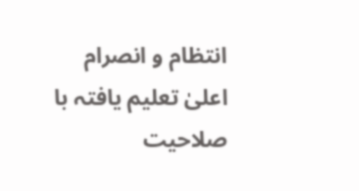انتظام و انصرام اعلیٰ تعلیم یافتہ با صلاحیت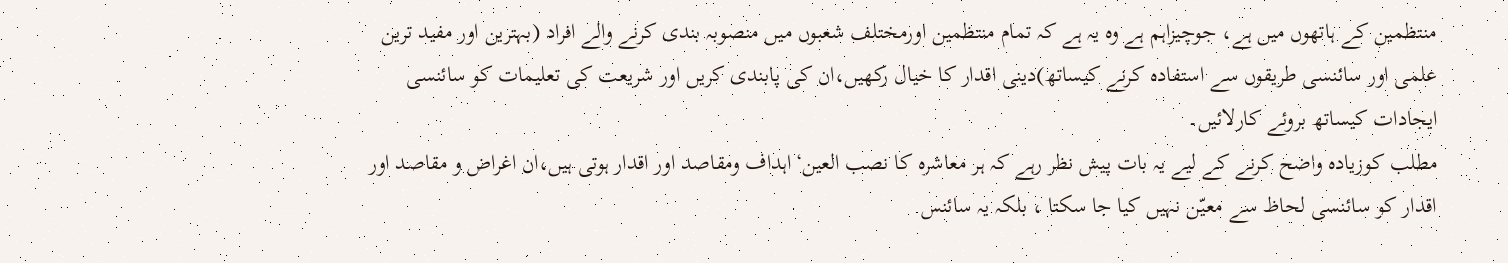منتظمین کے ہاتھوں میں ہے، جوچیزاہم ہے وہ یہ ہے کہ تمام منتظمین اورمختلف شعبوں میں منصوبہ بندی کرنے والے افراد (بہترین اور مفید ترین علمی اور سائنسی طریقوں سے استفادہ کرنے کیساتھ)دینی اقدار کا خیال رکھیں،ان کی پابندی کریں اور شریعت کی تعلیمات کو سائنسی ایجادات کیساتھ بروئے کارلائیں۔
مطلب کوزیادہ واضح کرنے کے لیے یہ بات پیش نظر رہے کہ ہر معاشرہ کا نصب العین‘اہداف ومقاصد اور اقدار ہوتی ہیں،ان اغراض و مقاصد اور اقدار کو سائنسی لحاظ سے معیّن نہیں کیا جا سکتا ، بلکہ یہ سائنس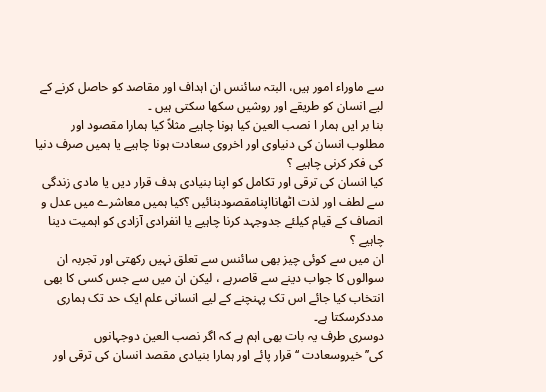سے ماوراء امور ہیں، البتہ سائنس ان اہداف اور مقاصد کو حاصل کرنے کے لیے انسان کو طریقے اور روشیں سکھا سکتی ہیں ۔
بنا بر ایں ہمار ا نصب العین کیا ہونا چاہیے مثلاً کیا ہمارا مقصود اور مطلوب انسان کی دنیاوی اور اخروی سعادت ہونا چاہیے یا ہمیں صرف دنیا کی فکر کرنی چاہیے ؟
کیا انسان کی ترقی اور تکامل کو اپنا بنیادی ہدف قرار دیں یا مادی زندگی سے لطف اور لذت اٹھانااپنامقصودبنائیں ؟کیا ہمیں معاشرے میں عدل و انصاف کے قیام کیلئے جدوجہد کرنا چاہیے یا انفرادی آزادی کو اہمیت دینا چاہیے ؟
ان میں سے کوئی چیز بھی سائنس سے تعلق نہیں رکھتی اور تجربہ ان سوالوں کا جواب دینے سے قاصرہے ، لیکن ان میں سے جس کسی کا بھی انتخاب کیا جائے اس تک پہنچنے کے لیے انسانی علم ایک حد تک ہماری مددکرسکتا ہے۔
دوسری طرف یہ بات بھی اہم ہے کہ اگر نصب العین دوجہانوں کی’’خیروسعادت ‘‘ قرار پائے اور ہمارا بنیادی مقصد انسان کی ترقی اور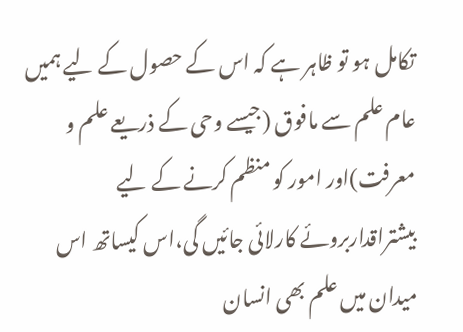تکامل ہو تو ظاہر ہے کہ اس کے حصول کے لیے ہمیں عام علم سے مافوق (جیسے وحی کے ذریعے علم و معرفت)اور امور کو منظم کرنے کے لیے بیشتراقداربروئے کارلائی جائیں گی،اس کیساتھ اس میدان میں علم بھی انسان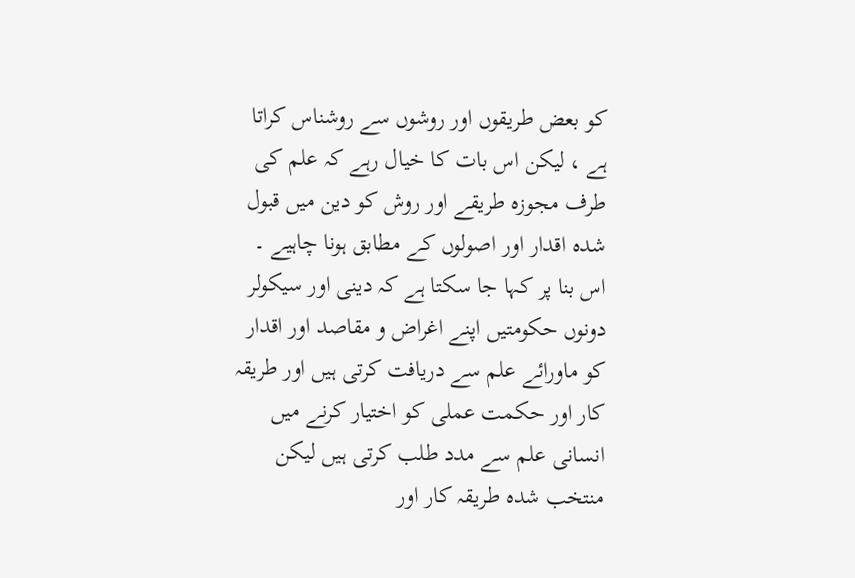کو بعض طریقوں اور روشوں سے روشناس کراتا ہے ، لیکن اس بات کا خیال رہے کہ علم کی طرف مجوزہ طریقے اور روش کو دین میں قبول شدہ اقدار اور اصولوں کے مطابق ہونا چاہیے ۔
اس بنا پر کہا جا سکتا ہے کہ دینی اور سیکولر دونوں حکومتیں اپنے اغراض و مقاصد اور اقدار کو ماورائے علم سے دریافت کرتی ہیں اور طریقہ کار اور حکمت عملی کو اختیار کرنے میں انسانی علم سے مدد طلب کرتی ہیں لیکن منتخب شدہ طریقہ کار اور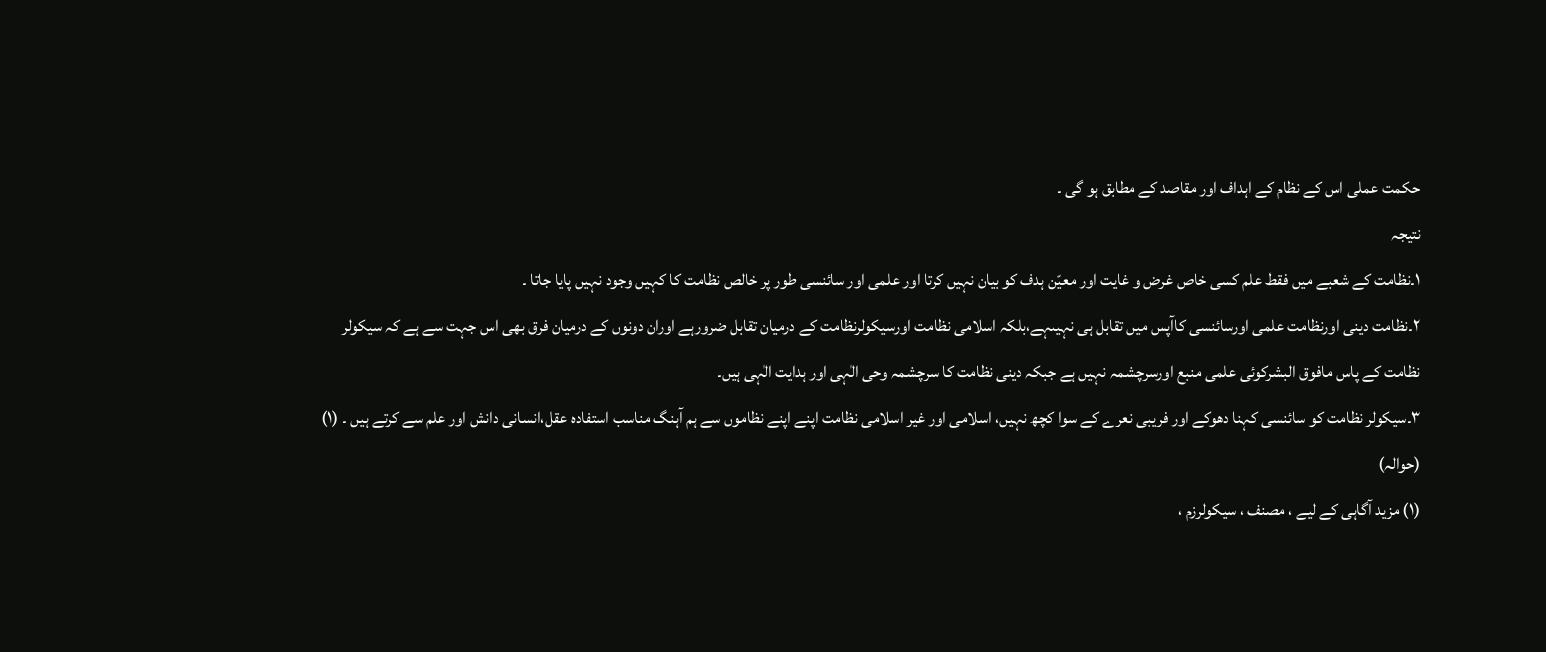حکمت عملی اس کے نظام کے اہداف اور مقاصد کے مطابق ہو گی ۔
نتیجہ
۱۔نظامت کے شعبے میں فقط علم کسی خاص غرض و غایت اور معیّن ہدف کو بیان نہیں کرتا اور علمی اور سائنسی طور پر خالص نظامت کا کہیں وجود نہیں پایا جاتا ۔
۲۔نظامت دینی اورنظامت علمی اورسائنسی کاآپس میں تقابل ہی نہیںہے،بلکہ اسلامی نظامت اورسیکولرنظامت کے درمیان تقابل ضرورہے اوران دونوں کے درمیان فرق بھی اس جہت سے ہے کہ سیکولر نظامت کے پاس مافوق البشرکوئی علمی منبع اورسرچشمہ نہیں ہے جبکہ دینی نظامت کا سرچشمہ وحی الٰہی اور ہدایت الٰہی ہیں۔
۳۔سیکولر نظامت کو سائنسی کہنا دھوکے اور فریبی نعرے کے سوا کچھ نہیں، اسلامی اور غیر اسلامی نظامت اپنے اپنے نظاموں سے ہم آہنگ مناسب استفادہ عقل،انسانی دانش اور علم سے کرتے ہیں ۔ (۱)
(حوالہ)
(۱) مزید آگاہی کے لیے ، مصنف ، سیکولرزم ،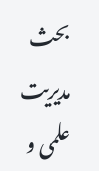بحث مدیریت علمی و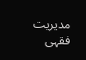مدیریت فقہی